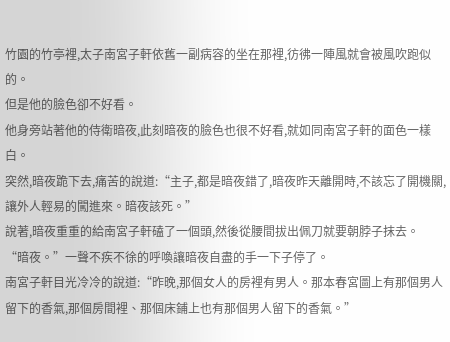竹園的竹亭裡,太子南宮子軒依舊一副病容的坐在那裡,彷彿一陣風就會被風吹跑似的。
但是他的臉色卻不好看。
他身旁站著他的侍衛暗夜,此刻暗夜的臉色也很不好看,就如同南宮子軒的面色一樣白。
突然,暗夜跪下去,痛苦的說道:“主子,都是暗夜錯了,暗夜昨天離開時,不該忘了開機關,讓外人輕易的闖進來。暗夜該死。”
說著,暗夜重重的給南宮子軒磕了一個頭,然後從腰間拔出佩刀就要朝脖子抹去。
“暗夜。”一聲不疾不徐的呼喚讓暗夜自盡的手一下子停了。
南宮子軒目光冷冷的說道:“昨晚,那個女人的房裡有男人。那本春宮圖上有那個男人留下的香氣,那個房間裡、那個床鋪上也有那個男人留下的香氣。”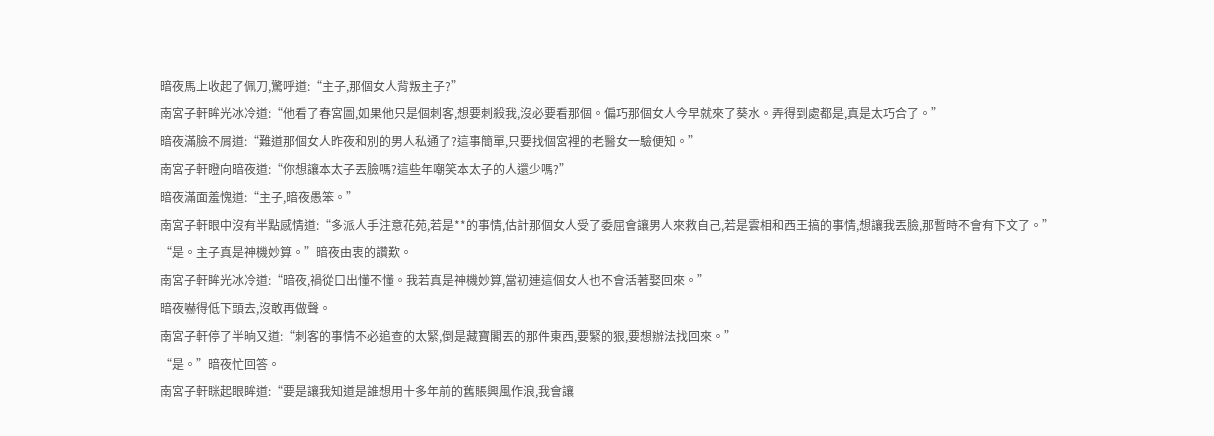暗夜馬上收起了佩刀,驚呼道:“主子,那個女人背叛主子?”
南宮子軒眸光冰冷道:“他看了春宮圖,如果他只是個刺客,想要刺殺我,沒必要看那個。偏巧那個女人今早就來了葵水。弄得到處都是,真是太巧合了。”
暗夜滿臉不屑道:“難道那個女人昨夜和別的男人私通了?這事簡單,只要找個宮裡的老醫女一驗便知。”
南宮子軒瞪向暗夜道:“你想讓本太子丟臉嗎?這些年嘲笑本太子的人還少嗎?”
暗夜滿面羞愧道:“主子,暗夜愚笨。”
南宮子軒眼中沒有半點感情道:“多派人手注意花苑,若是**的事情,估計那個女人受了委屈會讓男人來救自己,若是雲相和西王搞的事情,想讓我丟臉,那暫時不會有下文了。”
“是。主子真是神機妙算。”暗夜由衷的讚歎。
南宮子軒眸光冰冷道:“暗夜,禍從口出懂不懂。我若真是神機妙算,當初連這個女人也不會活著娶回來。”
暗夜嚇得低下頭去,沒敢再做聲。
南宮子軒停了半晌又道:“刺客的事情不必追查的太緊,倒是藏寶閣丟的那件東西,要緊的狠,要想辦法找回來。”
“是。”暗夜忙回答。
南宮子軒眯起眼眸道:“要是讓我知道是誰想用十多年前的舊賬興風作浪,我會讓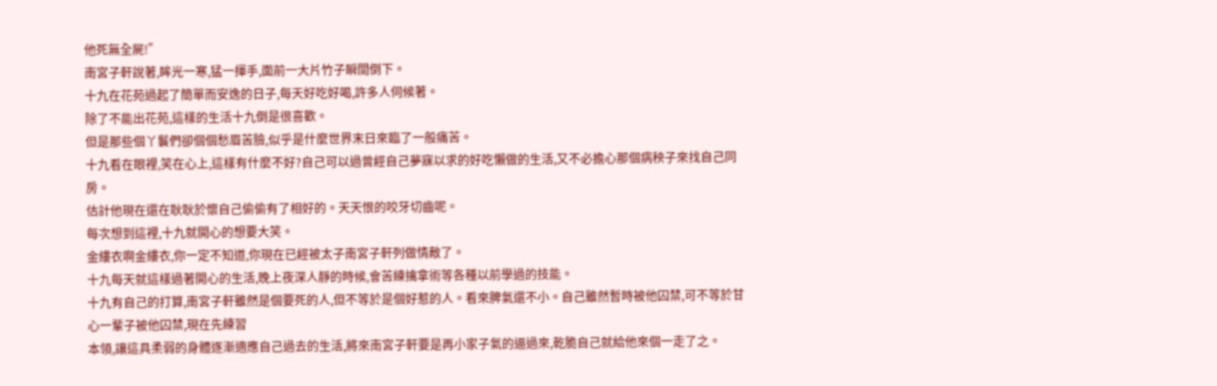他死無全屍!”
南宮子軒說著,眸光一寒,猛一揮手,面前一大片竹子瞬間倒下。
十九在花苑過起了簡單而安逸的日子,每天好吃好喝,許多人伺候著。
除了不能出花苑,這樣的生活十九倒是很喜歡。
但是那些個丫鬟們卻個個愁眉苦臉,似乎是什麼世界末日來臨了一般痛苦。
十九看在眼裡,笑在心上,這樣有什麼不好?自己可以過曾經自己夢寐以求的好吃懶做的生活,又不必擔心那個病秧子來找自己同房。
估計他現在還在耿耿於懷自己偷偷有了相好的。天天恨的咬牙切齒呢。
每次想到這裡,十九就開心的想要大笑。
金縷衣啊金縷衣,你一定不知道,你現在已經被太子南宮子軒列做情敵了。
十九每天就這樣過著開心的生活,晚上夜深人靜的時候,會苦練擒拿術等各種以前學過的技能。
十九有自己的打算,南宮子軒雖然是個要死的人,但不等於是個好惹的人。看來脾氣還不小。自己雖然暫時被他囚禁,可不等於甘心一輩子被他囚禁,現在先練習
本領,讓這具柔弱的身體逐漸適應自己過去的生活,將來南宮子軒要是再小家子氣的逼過來,乾脆自己就給他來個一走了之。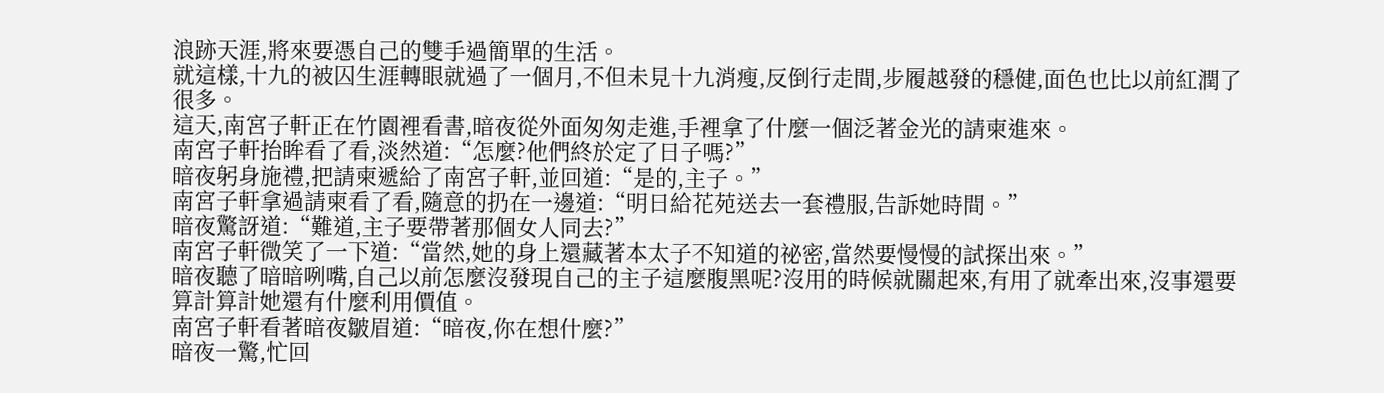浪跡天涯,將來要憑自己的雙手過簡單的生活。
就這樣,十九的被囚生涯轉眼就過了一個月,不但未見十九消瘦,反倒行走間,步履越發的穩健,面色也比以前紅潤了很多。
這天,南宮子軒正在竹園裡看書,暗夜從外面匆匆走進,手裡拿了什麼一個泛著金光的請柬進來。
南宮子軒抬眸看了看,淡然道:“怎麼?他們終於定了日子嗎?”
暗夜躬身施禮,把請柬遞給了南宮子軒,並回道:“是的,主子。”
南宮子軒拿過請柬看了看,隨意的扔在一邊道:“明日給花苑送去一套禮服,告訴她時間。”
暗夜驚訝道:“難道,主子要帶著那個女人同去?”
南宮子軒微笑了一下道:“當然,她的身上還藏著本太子不知道的祕密,當然要慢慢的試探出來。”
暗夜聽了暗暗咧嘴,自己以前怎麼沒發現自己的主子這麼腹黑呢?沒用的時候就關起來,有用了就牽出來,沒事還要算計算計她還有什麼利用價值。
南宮子軒看著暗夜皺眉道:“暗夜,你在想什麼?”
暗夜一驚,忙回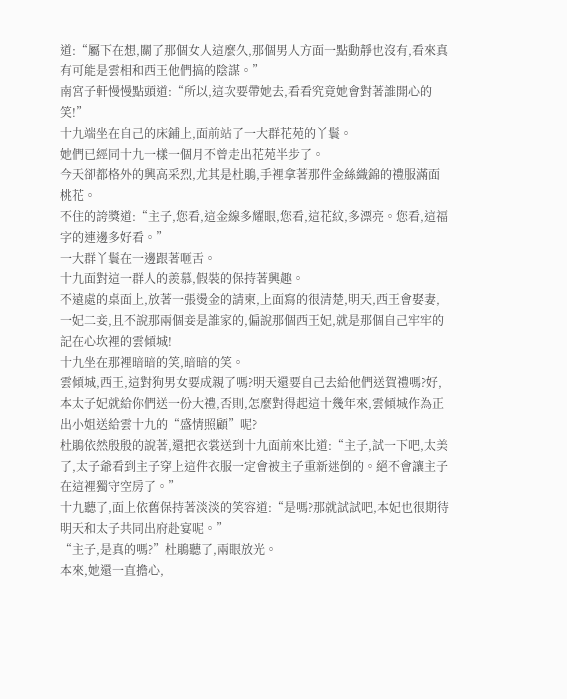道:“屬下在想,關了那個女人這麼久,那個男人方面一點動靜也沒有,看來真有可能是雲相和西王他們搞的陰謀。”
南宮子軒慢慢點頭道:“所以,這次要帶她去,看看究竟她會對著誰開心的笑!”
十九端坐在自己的床鋪上,面前站了一大群花苑的丫鬟。
她們已經同十九一樣一個月不曾走出花苑半步了。
今天卻都格外的興高采烈,尤其是杜鵑,手裡拿著那件金絲織錦的禮服滿面桃花。
不住的誇獎道:“主子,您看,這金線多耀眼,您看,這花紋,多漂亮。您看,這福字的連邊多好看。”
一大群丫鬟在一邊跟著咂舌。
十九面對這一群人的羨慕,假裝的保持著興趣。
不遠處的桌面上,放著一張燙金的請柬,上面寫的很清楚,明天,西王會娶妻,一妃二妾,且不說那兩個妾是誰家的,偏說那個西王妃,就是那個自己牢牢的記在心坎裡的雲傾城!
十九坐在那裡暗暗的笑,暗暗的笑。
雲傾城,西王,這對狗男女要成親了嗎?明天還要自己去給他們送賀禮嗎?好,本太子妃就給你們送一份大禮,否則,怎麼對得起這十幾年來,雲傾城作為正出小姐送給雲十九的“盛情照顧”呢?
杜鵑依然殷殷的說著,還把衣裳送到十九面前來比道:“主子,試一下吧,太美了,太子爺看到主子穿上這件衣服一定會被主子重新迷倒的。絕不會讓主子在這裡獨守空房了。”
十九聽了,面上依舊保持著淡淡的笑容道:“是嗎?那就試試吧,本妃也很期待明天和太子共同出府赴宴呢。”
“主子,是真的嗎?”杜鵑聽了,兩眼放光。
本來,她還一直擔心,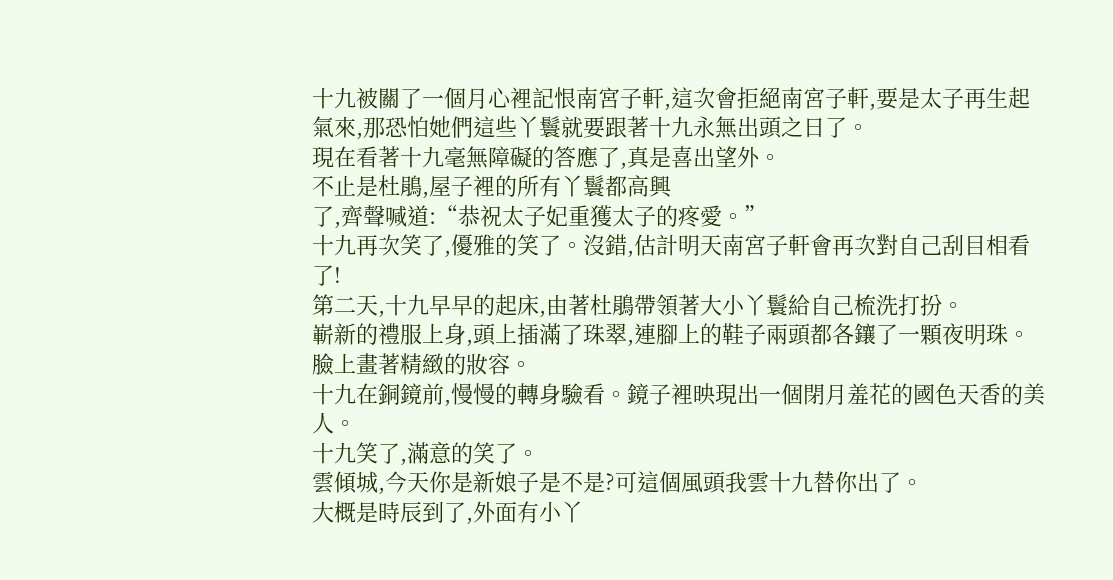十九被關了一個月心裡記恨南宮子軒,這次會拒絕南宮子軒,要是太子再生起氣來,那恐怕她們這些丫鬟就要跟著十九永無出頭之日了。
現在看著十九毫無障礙的答應了,真是喜出望外。
不止是杜鵑,屋子裡的所有丫鬟都高興
了,齊聲喊道:“恭祝太子妃重獲太子的疼愛。”
十九再次笑了,優雅的笑了。沒錯,估計明天南宮子軒會再次對自己刮目相看了!
第二天,十九早早的起床,由著杜鵑帶領著大小丫鬟給自己梳洗打扮。
嶄新的禮服上身,頭上插滿了珠翠,連腳上的鞋子兩頭都各鑲了一顆夜明珠。臉上畫著精緻的妝容。
十九在銅鏡前,慢慢的轉身驗看。鏡子裡映現出一個閉月羞花的國色天香的美人。
十九笑了,滿意的笑了。
雲傾城,今天你是新娘子是不是?可這個風頭我雲十九替你出了。
大概是時辰到了,外面有小丫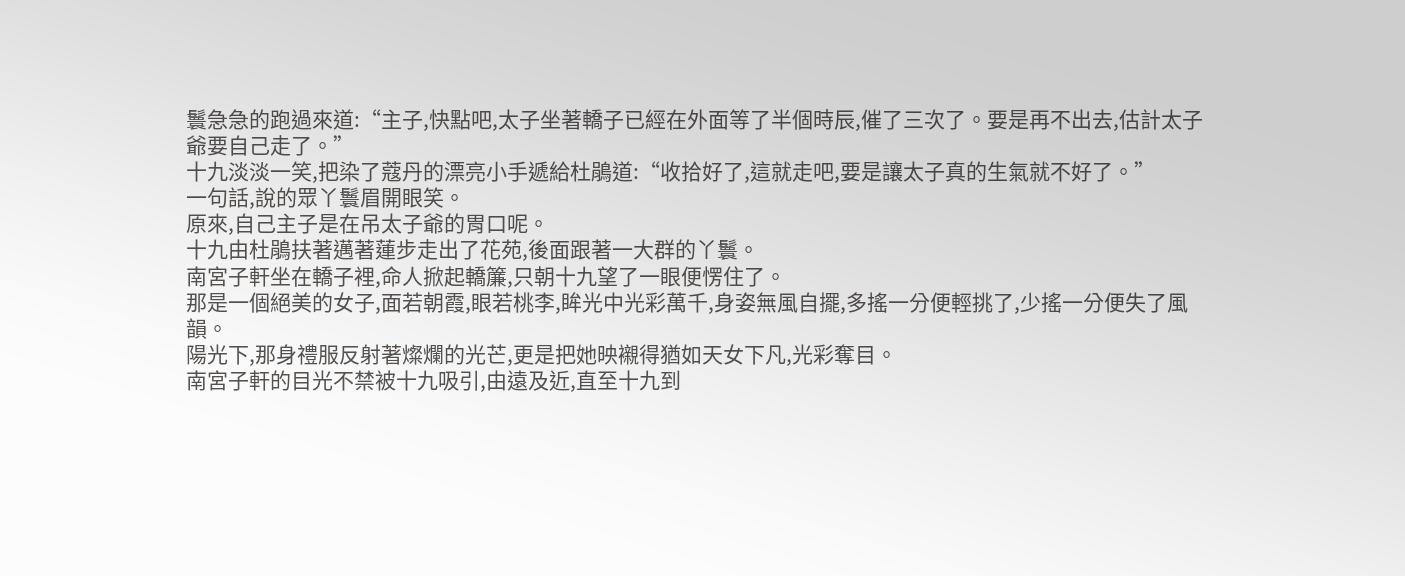鬟急急的跑過來道:“主子,快點吧,太子坐著轎子已經在外面等了半個時辰,催了三次了。要是再不出去,估計太子爺要自己走了。”
十九淡淡一笑,把染了蔻丹的漂亮小手遞給杜鵑道:“收拾好了,這就走吧,要是讓太子真的生氣就不好了。”
一句話,說的眾丫鬟眉開眼笑。
原來,自己主子是在吊太子爺的胃口呢。
十九由杜鵑扶著邁著蓮步走出了花苑,後面跟著一大群的丫鬟。
南宮子軒坐在轎子裡,命人掀起轎簾,只朝十九望了一眼便愣住了。
那是一個絕美的女子,面若朝霞,眼若桃李,眸光中光彩萬千,身姿無風自擺,多搖一分便輕挑了,少搖一分便失了風韻。
陽光下,那身禮服反射著燦爛的光芒,更是把她映襯得猶如天女下凡,光彩奪目。
南宮子軒的目光不禁被十九吸引,由遠及近,直至十九到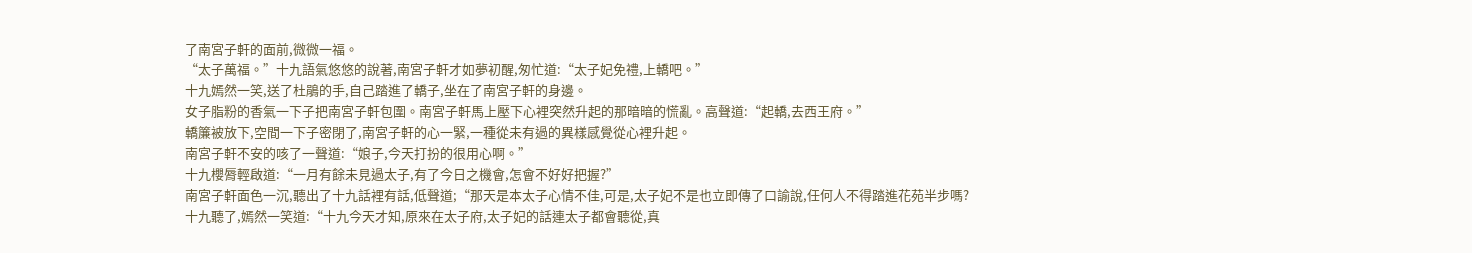了南宮子軒的面前,微微一福。
“太子萬福。”十九語氣悠悠的說著,南宮子軒才如夢初醒,匆忙道:“太子妃免禮,上轎吧。”
十九嫣然一笑,送了杜鵑的手,自己踏進了轎子,坐在了南宮子軒的身邊。
女子脂粉的香氣一下子把南宮子軒包圍。南宮子軒馬上壓下心裡突然升起的那暗暗的慌亂。高聲道:“起轎,去西王府。”
轎簾被放下,空間一下子密閉了,南宮子軒的心一緊,一種從未有過的異樣感覺從心裡升起。
南宮子軒不安的咳了一聲道:“娘子,今天打扮的很用心啊。”
十九櫻脣輕啟道:“一月有餘未見過太子,有了今日之機會,怎會不好好把握?”
南宮子軒面色一沉,聽出了十九話裡有話,低聲道;“那天是本太子心情不佳,可是,太子妃不是也立即傳了口諭說,任何人不得踏進花苑半步嗎?
十九聽了,嫣然一笑道:“十九今天才知,原來在太子府,太子妃的話連太子都會聽從,真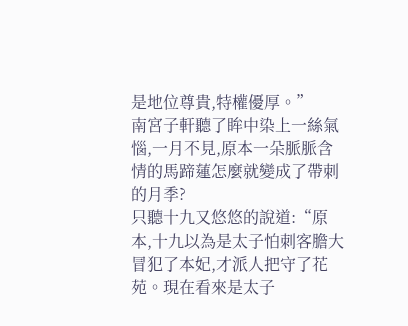是地位尊貴,特權優厚。”
南宮子軒聽了眸中染上一絲氣惱,一月不見,原本一朵脈脈含情的馬蹄蓮怎麼就變成了帶刺的月季?
只聽十九又悠悠的說道:“原本,十九以為是太子怕刺客膽大冒犯了本妃,才派人把守了花苑。現在看來是太子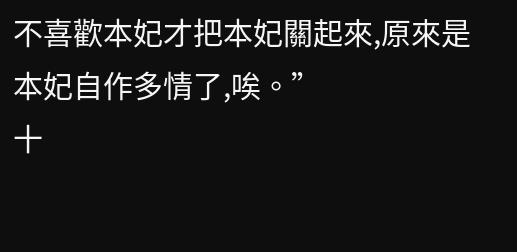不喜歡本妃才把本妃關起來,原來是本妃自作多情了,唉。”
十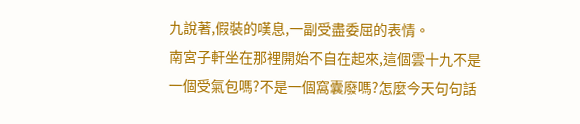九說著,假裝的嘆息,一副受盡委屈的表情。
南宮子軒坐在那裡開始不自在起來,這個雲十九不是一個受氣包嗎?不是一個窩囊廢嗎?怎麼今天句句話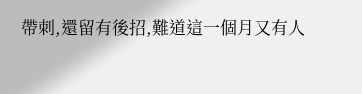帶刺,還留有後招,難道這一個月又有人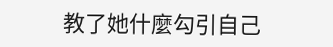教了她什麼勾引自己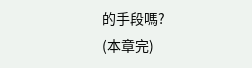的手段嗎?
(本章完)